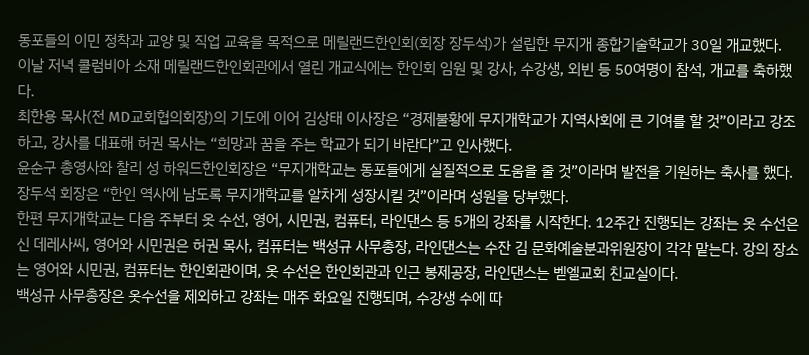동포들의 이민 정착과 교양 및 직업 교육을 목적으로 메릴랜드한인회(회장 장두석)가 설립한 무지개 종합기술학교가 30일 개교했다.
이날 저녁 콜럼비아 소재 메릴랜드한인회관에서 열린 개교식에는 한인회 임원 및 강사, 수강생, 외빈 등 50여명이 참석, 개교를 축하했다.
최한용 목사(전 MD교회협의회장)의 기도에 이어 김상태 이사장은 “경제불황에 무지개학교가 지역사회에 큰 기여를 할 것”이라고 강조하고, 강사를 대표해 허권 목사는 “희망과 꿈을 주는 학교가 되기 바란다”고 인사했다.
윤순구 총영사와 찰리 성 하워드한인회장은 “무지개학교는 동포들에게 실질적으로 도움을 줄 것”이라며 발전을 기원하는 축사를 했다.
장두석 회장은 “한인 역사에 남도록 무지개학교를 알차게 성장시킬 것”이라며 성원을 당부했다.
한편 무지개학교는 다음 주부터 옷 수선, 영어, 시민권, 컴퓨터, 라인댄스 등 5개의 강좌를 시작한다. 12주간 진행되는 강좌는 옷 수선은 신 데레사씨, 영어와 시민권은 허권 목사, 컴퓨터는 백성규 사무총장, 라인댄스는 수잔 김 문화예술분과위원장이 각각 맡는다. 강의 장소는 영어와 시민권, 컴퓨터는 한인회관이며, 옷 수선은 한인회관과 인근 봉제공장, 라인댄스는 벧엘교회 친교실이다.
백성규 사무총장은 옷수선을 제외하고 강좌는 매주 화요일 진행되며, 수강생 수에 따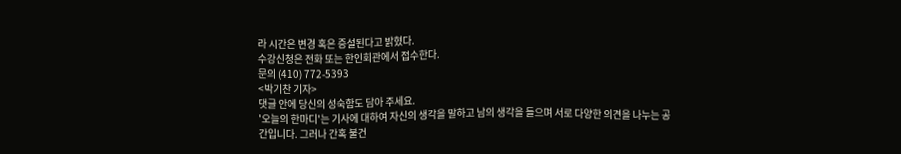라 시간은 변경 혹은 증설된다고 밝혔다.
수강신청은 전화 또는 한인회관에서 접수한다.
문의 (410) 772-5393
<박기찬 기자>
댓글 안에 당신의 성숙함도 담아 주세요.
'오늘의 한마디'는 기사에 대하여 자신의 생각을 말하고 남의 생각을 들으며 서로 다양한 의견을 나누는 공간입니다. 그러나 간혹 불건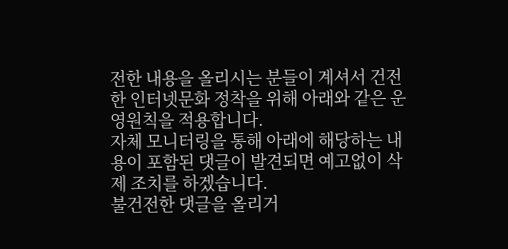전한 내용을 올리시는 분들이 계셔서 건전한 인터넷문화 정착을 위해 아래와 같은 운영원칙을 적용합니다.
자체 모니터링을 통해 아래에 해당하는 내용이 포함된 댓글이 발견되면 예고없이 삭제 조치를 하겠습니다.
불건전한 댓글을 올리거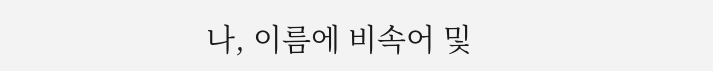나, 이름에 비속어 및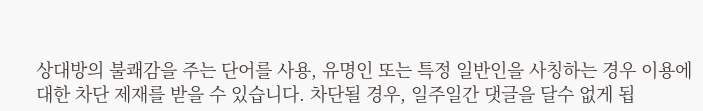상대방의 불쾌감을 주는 단어를 사용, 유명인 또는 특정 일반인을 사칭하는 경우 이용에 대한 차단 제재를 받을 수 있습니다. 차단될 경우, 일주일간 댓글을 달수 없게 됩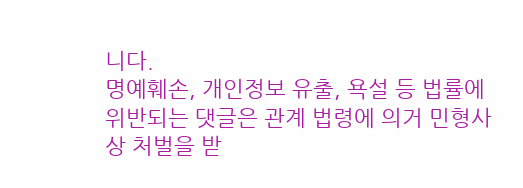니다.
명예훼손, 개인정보 유출, 욕설 등 법률에 위반되는 댓글은 관계 법령에 의거 민형사상 처벌을 받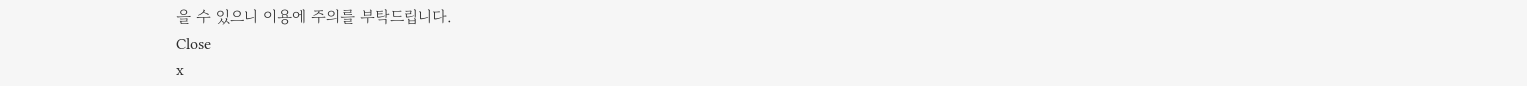을 수 있으니 이용에 주의를 부탁드립니다.
Close
x